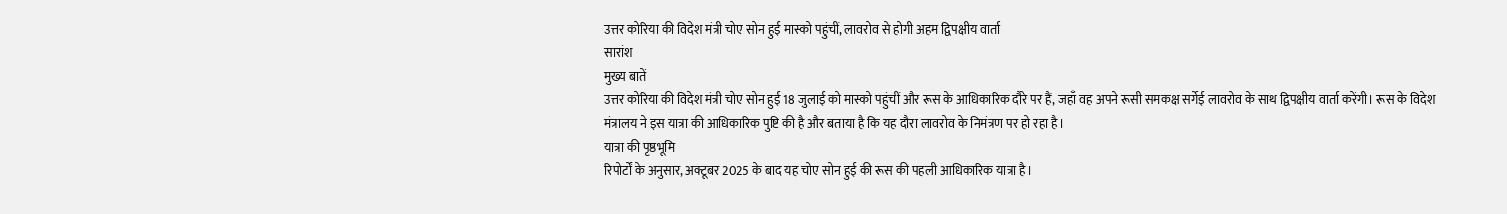उत्तर कोरिया की विदेश मंत्री चोए सोन हुई मास्को पहुंचीं, लावरोव से होगी अहम द्विपक्षीय वार्ता
सारांश
मुख्य बातें
उत्तर कोरिया की विदेश मंत्री चोए सोन हुई 18 जुलाई को मास्को पहुंचीं और रूस के आधिकारिक दौरे पर हैं, जहाँ वह अपने रूसी समकक्ष सर्गेई लावरोव के साथ द्विपक्षीय वार्ता करेंगी। रूस के विदेश मंत्रालय ने इस यात्रा की आधिकारिक पुष्टि की है और बताया है कि यह दौरा लावरोव के निमंत्रण पर हो रहा है।
यात्रा की पृष्ठभूमि
रिपोर्टों के अनुसार, अक्टूबर 2025 के बाद यह चोए सोन हुई की रूस की पहली आधिकारिक यात्रा है।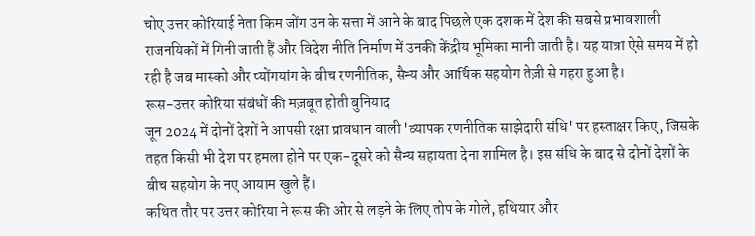चोए उत्तर कोरियाई नेता किम जोंग उन के सत्ता में आने के बाद पिछले एक दशक में देश की सबसे प्रभावशाली राजनयिकों में गिनी जाती हैं और विदेश नीति निर्माण में उनकी केंद्रीय भूमिका मानी जाती है। यह यात्रा ऐसे समय में हो रही है जब मास्को और प्योंगयांग के बीच रणनीतिक, सैन्य और आर्थिक सहयोग तेज़ी से गहरा हुआ है।
रूस-उत्तर कोरिया संबंधों की मज़बूत होती बुनियाद
जून 2024 में दोनों देशों ने आपसी रक्षा प्रावधान वाली 'व्यापक रणनीतिक साझेदारी संधि' पर हस्ताक्षर किए, जिसके तहत किसी भी देश पर हमला होने पर एक-दूसरे को सैन्य सहायता देना शामिल है। इस संधि के बाद से दोनों देशों के बीच सहयोग के नए आयाम खुले हैं।
कथित तौर पर उत्तर कोरिया ने रूस की ओर से लड़ने के लिए तोप के गोले, हथियार और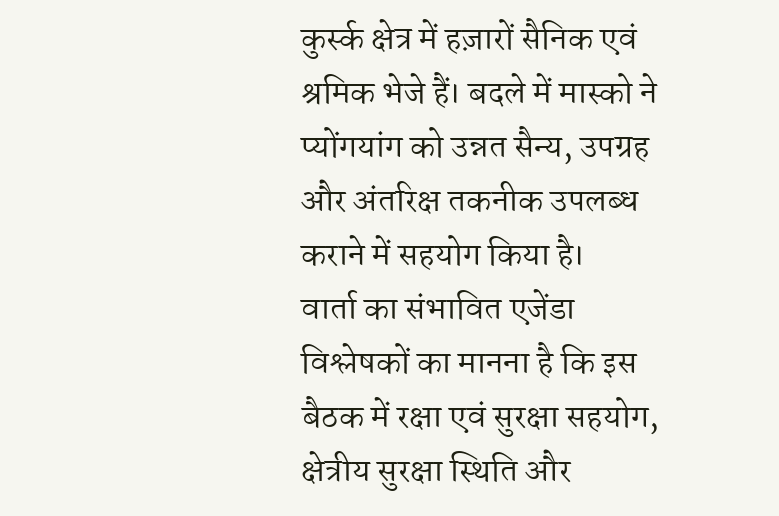कुर्स्क क्षेत्र में हज़ारों सैनिक एवं श्रमिक भेजे हैं। बदले में मास्को ने प्योंगयांग को उन्नत सैन्य, उपग्रह और अंतरिक्ष तकनीक उपलब्ध कराने में सहयोग किया है।
वार्ता का संभावित एजेंडा
विश्लेषकों का मानना है कि इस बैठक में रक्षा एवं सुरक्षा सहयोग, क्षेत्रीय सुरक्षा स्थिति और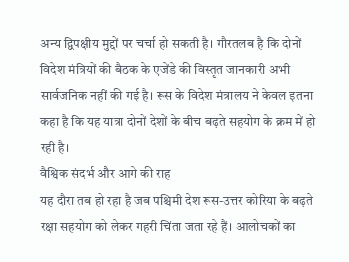अन्य द्विपक्षीय मुद्दों पर चर्चा हो सकती है। गौरतलब है कि दोनों विदेश मंत्रियों की बैठक के एजेंडे की विस्तृत जानकारी अभी सार्वजनिक नहीं की गई है। रूस के विदेश मंत्रालय ने केवल इतना कहा है कि यह यात्रा दोनों देशों के बीच बढ़ते सहयोग के क्रम में हो रही है।
वैश्विक संदर्भ और आगे की राह
यह दौरा तब हो रहा है जब पश्चिमी देश रूस-उत्तर कोरिया के बढ़ते रक्षा सहयोग को लेकर गहरी चिंता जता रहे हैं। आलोचकों का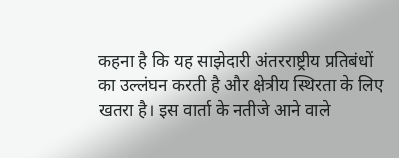कहना है कि यह साझेदारी अंतरराष्ट्रीय प्रतिबंधों का उल्लंघन करती है और क्षेत्रीय स्थिरता के लिए खतरा है। इस वार्ता के नतीजे आने वाले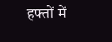हफ्तों में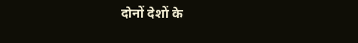दोनों देशों के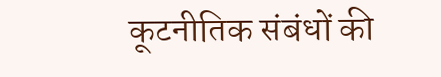कूटनीतिक संबंधों की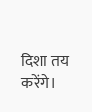दिशा तय करेंगे।